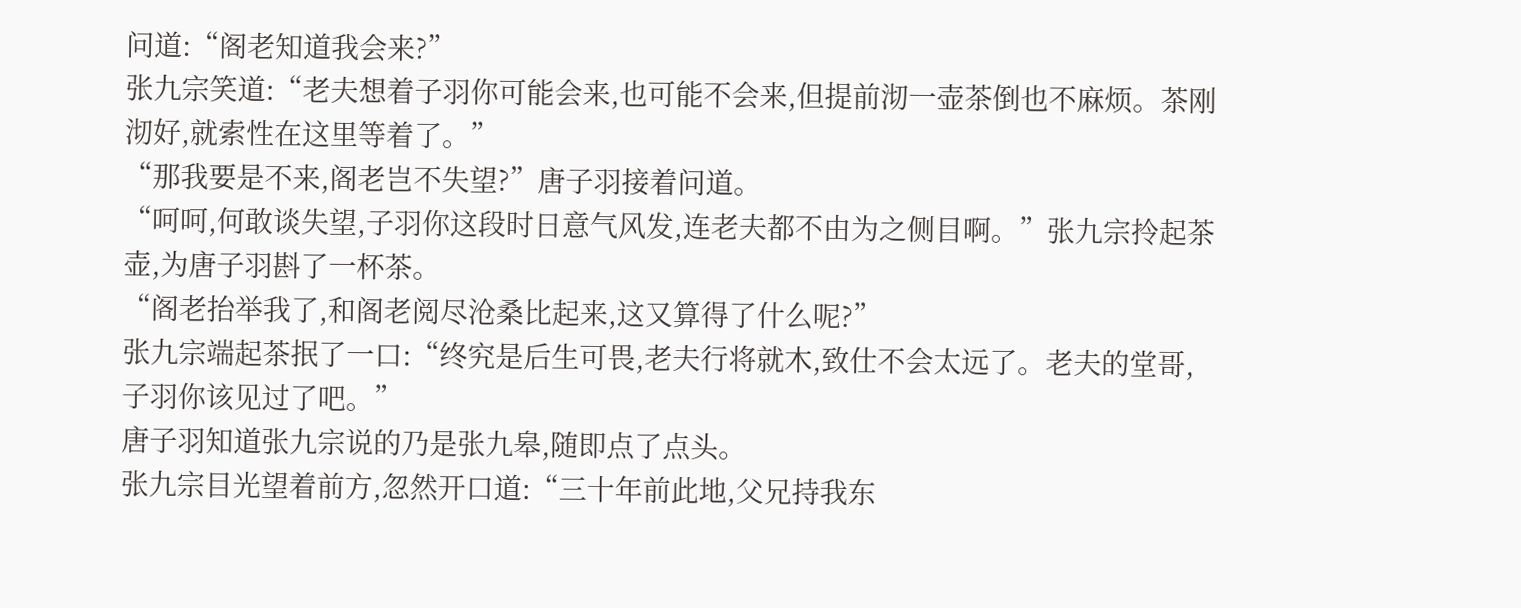问道:“阁老知道我会来?”
张九宗笑道:“老夫想着子羽你可能会来,也可能不会来,但提前沏一壶茶倒也不麻烦。茶刚沏好,就索性在这里等着了。”
“那我要是不来,阁老岂不失望?”唐子羽接着问道。
“呵呵,何敢谈失望,子羽你这段时日意气风发,连老夫都不由为之侧目啊。”张九宗拎起茶壶,为唐子羽斟了一杯茶。
“阁老抬举我了,和阁老阅尽沧桑比起来,这又算得了什么呢?”
张九宗端起茶抿了一口:“终究是后生可畏,老夫行将就木,致仕不会太远了。老夫的堂哥,子羽你该见过了吧。”
唐子羽知道张九宗说的乃是张九皋,随即点了点头。
张九宗目光望着前方,忽然开口道:“三十年前此地,父兄持我东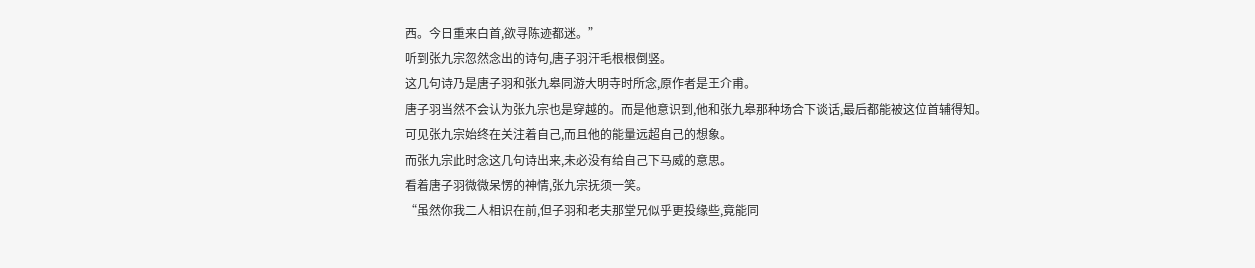西。今日重来白首,欲寻陈迹都迷。”
听到张九宗忽然念出的诗句,唐子羽汗毛根根倒竖。
这几句诗乃是唐子羽和张九皋同游大明寺时所念,原作者是王介甫。
唐子羽当然不会认为张九宗也是穿越的。而是他意识到,他和张九皋那种场合下谈话,最后都能被这位首辅得知。
可见张九宗始终在关注着自己,而且他的能量远超自己的想象。
而张九宗此时念这几句诗出来,未必没有给自己下马威的意思。
看着唐子羽微微呆愣的神情,张九宗抚须一笑。
“虽然你我二人相识在前,但子羽和老夫那堂兄似乎更投缘些,竟能同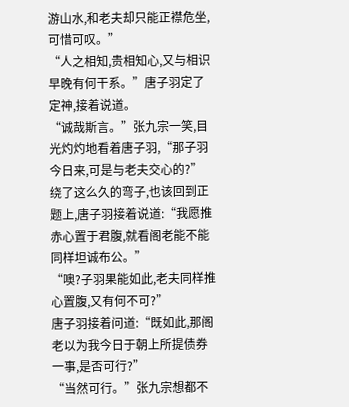游山水,和老夫却只能正襟危坐,可惜可叹。”
“人之相知,贵相知心,又与相识早晚有何干系。”唐子羽定了定神,接着说道。
“诚哉斯言。”张九宗一笑,目光灼灼地看着唐子羽,“那子羽今日来,可是与老夫交心的?”
绕了这么久的弯子,也该回到正题上,唐子羽接着说道:“我愿推赤心置于君腹,就看阁老能不能同样坦诚布公。”
“噢?子羽果能如此,老夫同样推心置腹,又有何不可?”
唐子羽接着问道:“既如此,那阁老以为我今日于朝上所提债券一事,是否可行?”
“当然可行。”张九宗想都不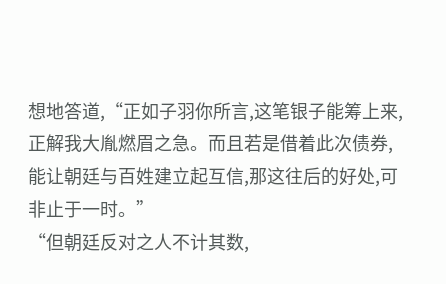想地答道,“正如子羽你所言,这笔银子能筹上来,正解我大胤燃眉之急。而且若是借着此次债券,能让朝廷与百姓建立起互信,那这往后的好处,可非止于一时。”
“但朝廷反对之人不计其数,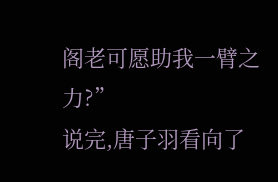阁老可愿助我一臂之力?”
说完,唐子羽看向了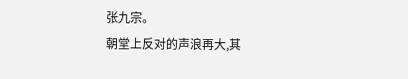张九宗。
朝堂上反对的声浪再大,其